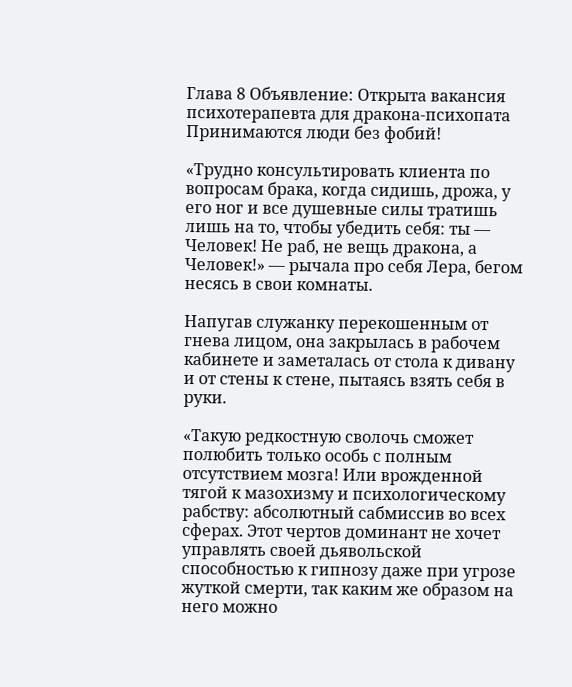Глава 8 Объявление: Открыта вакансия психотерапевта для дракона-психопата Принимаются люди без фобий!

«Трудно консультировать клиента по вопросам брака, когда сидишь, дрожа, у его ног и все душевные силы тратишь лишь на то, чтобы убедить себя: ты — Человек! Не раб, не вещь дракона, а Человек!» — рычала про себя Лера, бегом несясь в свои комнаты.

Напугав служанку перекошенным от гнева лицом, она закрылась в рабочем кабинете и заметалась от стола к дивану и от стены к стене, пытаясь взять себя в руки.

«Такую редкостную сволочь сможет полюбить только особь с полным отсутствием мозга! Или врожденной тягой к мазохизму и психологическому рабству: абсолютный сабмиссив во всех сферах. Этот чертов доминант не хочет управлять своей дьявольской способностью к гипнозу даже при угрозе жуткой смерти, так каким же образом на него можно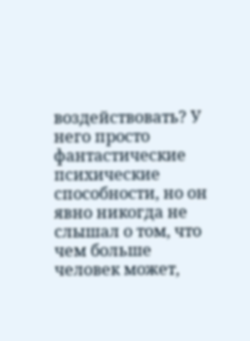воздействовать? У него просто фантастические психические способности, но он явно никогда не слышал о том, что чем больше человек может,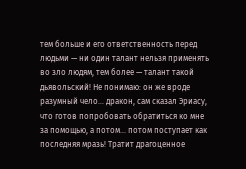тем больше и его ответственность перед людьми — ни один талант нельзя применять во зло людям, тем более — талант такой дьявольский! Не понимаю: он же вроде разумный чело… дракон, сам сказал Эриасу, что готов попробовать обратиться ко мне за помощью, а потом… потом поступает как последняя мразь! Тратит драгоценное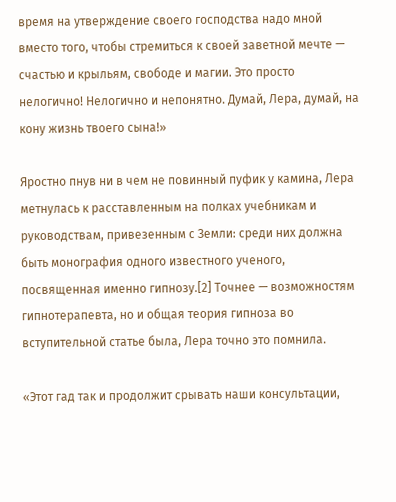время на утверждение своего господства надо мной вместо того, чтобы стремиться к своей заветной мечте — счастью и крыльям, свободе и магии. Это просто нелогично! Нелогично и непонятно. Думай, Лера, думай, на кону жизнь твоего сына!»

Яростно пнув ни в чем не повинный пуфик у камина, Лера метнулась к расставленным на полках учебникам и руководствам, привезенным с Земли: среди них должна быть монография одного известного ученого, посвященная именно гипнозу.[2] Точнее — возможностям гипнотерапевта, но и общая теория гипноза во вступительной статье была, Лера точно это помнила.

«Этот гад так и продолжит срывать наши консультации,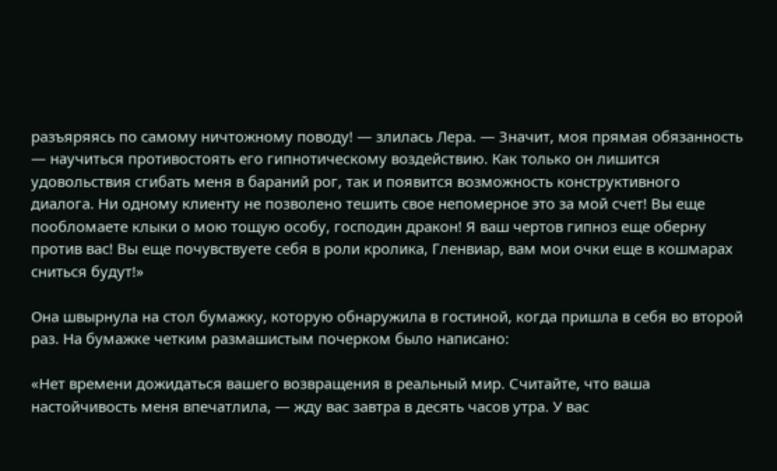разъяряясь по самому ничтожному поводу! — злилась Лера. — Значит, моя прямая обязанность — научиться противостоять его гипнотическому воздействию. Как только он лишится удовольствия сгибать меня в бараний рог, так и появится возможность конструктивного диалога. Ни одному клиенту не позволено тешить свое непомерное это за мой счет! Вы еще пообломаете клыки о мою тощую особу, господин дракон! Я ваш чертов гипноз еще оберну против вас! Вы еще почувствуете себя в роли кролика, Гленвиар, вам мои очки еще в кошмарах сниться будут!»

Она швырнула на стол бумажку, которую обнаружила в гостиной, когда пришла в себя во второй раз. На бумажке четким размашистым почерком было написано:

«Нет времени дожидаться вашего возвращения в реальный мир. Считайте, что ваша настойчивость меня впечатлила, — жду вас завтра в десять часов утра. У вас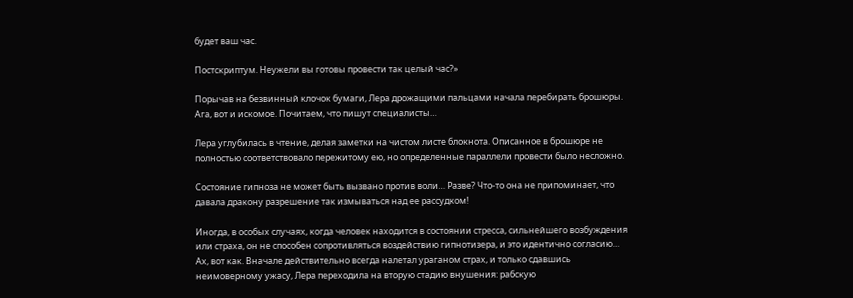будет ваш час.

Постскриптум. Неужели вы готовы провести так целый час?»

Порычав на безвинный клочок бумаги, Лера дрожащими пальцами начала перебирать брошюры. Ага, вот и искомое. Почитаем, что пишут специалисты…

Лера углубилась в чтение, делая заметки на чистом листе блокнота. Описанное в брошюре не полностью соответствовало пережитому ею, но определенные параллели провести было несложно.

Состояние гипноза не может быть вызвано против воли… Разве? Что-то она не припоминает, что давала дракону разрешение так измываться над ее рассудком!

Иногда, в особых случаях, когда человек находится в состоянии стресса, сильнейшего возбуждения или страха, он не способен сопротивляться воздействию гипнотизера, и это идентично согласию… Ах, вот как. Вначале действительно всегда налетал ураганом страх, и только сдавшись неимоверному ужасу, Лера переходила на вторую стадию внушения: рабскую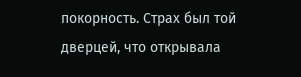покорность. Страх был той дверцей, что открывала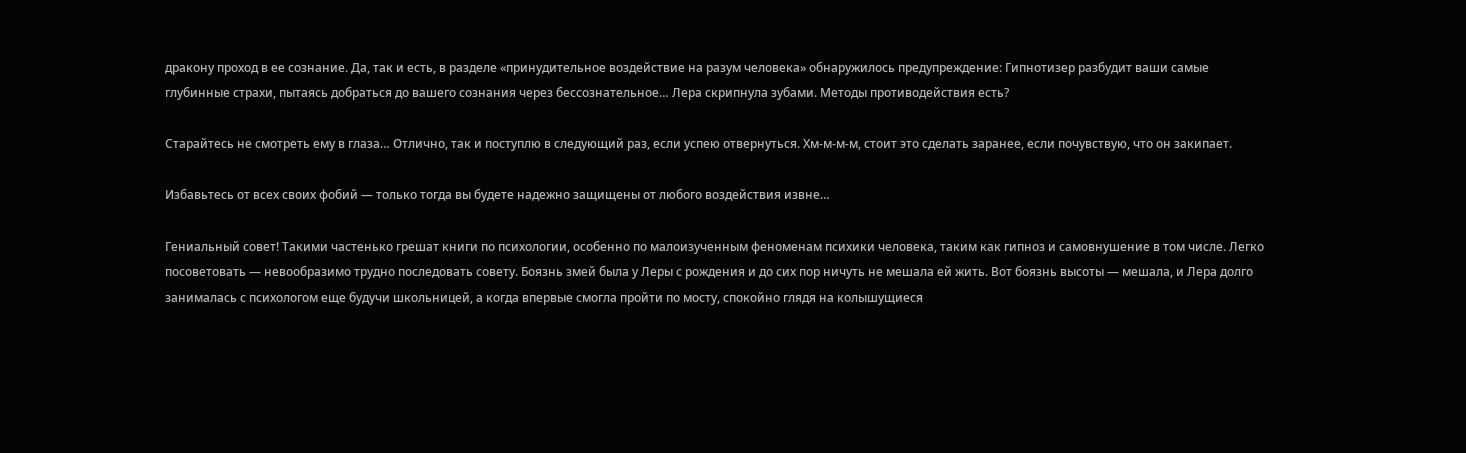дракону проход в ее сознание. Да, так и есть, в разделе «принудительное воздействие на разум человека» обнаружилось предупреждение: Гипнотизер разбудит ваши самые глубинные страхи, пытаясь добраться до вашего сознания через бессознательное… Лера скрипнула зубами. Методы противодействия есть?

Старайтесь не смотреть ему в глаза… Отлично, так и поступлю в следующий раз, если успею отвернуться. Хм-м-м-м, стоит это сделать заранее, если почувствую, что он закипает.

Избавьтесь от всех своих фобий — только тогда вы будете надежно защищены от любого воздействия извне…

Гениальный совет! Такими частенько грешат книги по психологии, особенно по малоизученным феноменам психики человека, таким как гипноз и самовнушение в том числе. Легко посоветовать — невообразимо трудно последовать совету. Боязнь змей была у Леры с рождения и до сих пор ничуть не мешала ей жить. Вот боязнь высоты — мешала, и Лера долго занималась с психологом еще будучи школьницей, а когда впервые смогла пройти по мосту, спокойно глядя на колышущиеся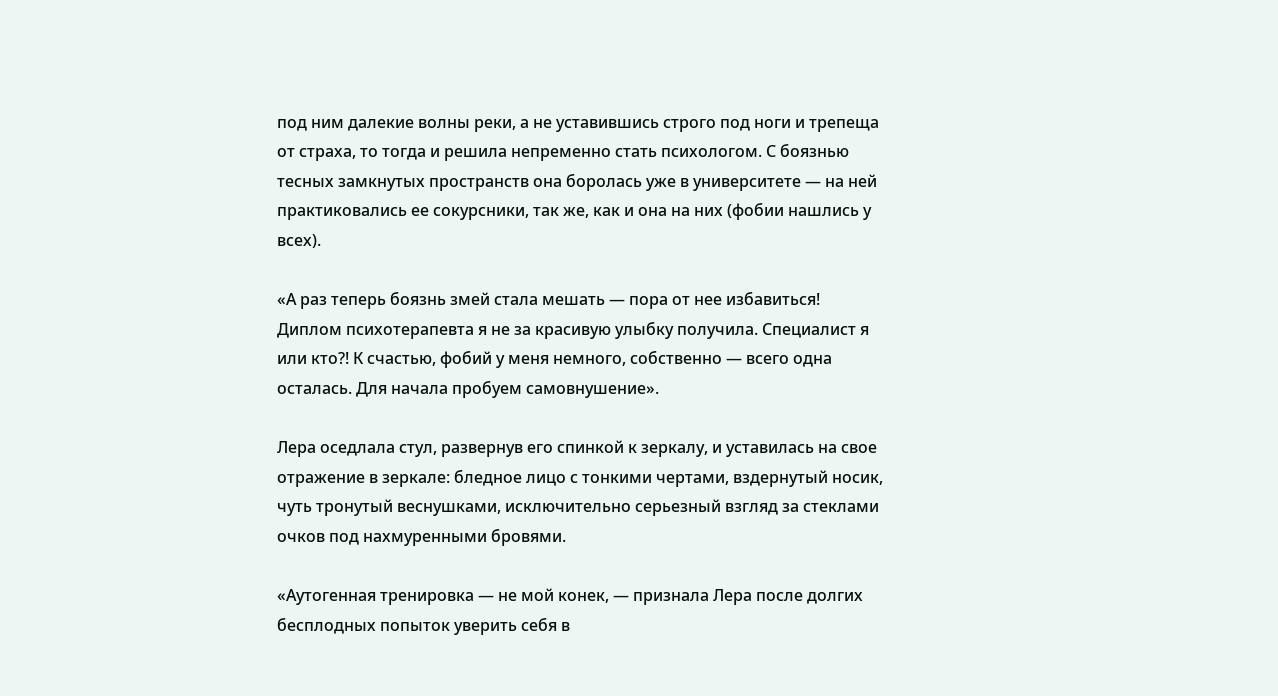под ним далекие волны реки, а не уставившись строго под ноги и трепеща от страха, то тогда и решила непременно стать психологом. С боязнью тесных замкнутых пространств она боролась уже в университете — на ней практиковались ее сокурсники, так же, как и она на них (фобии нашлись у всех).

«А раз теперь боязнь змей стала мешать — пора от нее избавиться! Диплом психотерапевта я не за красивую улыбку получила. Специалист я или кто?! К счастью, фобий у меня немного, собственно — всего одна осталась. Для начала пробуем самовнушение».

Лера оседлала стул, развернув его спинкой к зеркалу, и уставилась на свое отражение в зеркале: бледное лицо с тонкими чертами, вздернутый носик, чуть тронутый веснушками, исключительно серьезный взгляд за стеклами очков под нахмуренными бровями.

«Аутогенная тренировка — не мой конек, — признала Лера после долгих бесплодных попыток уверить себя в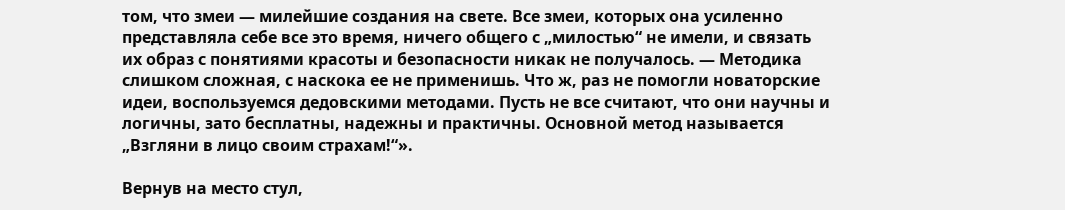том, что змеи — милейшие создания на свете. Все змеи, которых она усиленно представляла себе все это время, ничего общего с „милостью“ не имели, и связать их образ с понятиями красоты и безопасности никак не получалось. — Методика слишком сложная, с наскока ее не применишь. Что ж, раз не помогли новаторские идеи, воспользуемся дедовскими методами. Пусть не все считают, что они научны и логичны, зато бесплатны, надежны и практичны. Основной метод называется „Взгляни в лицо своим страхам!“».

Вернув на место стул,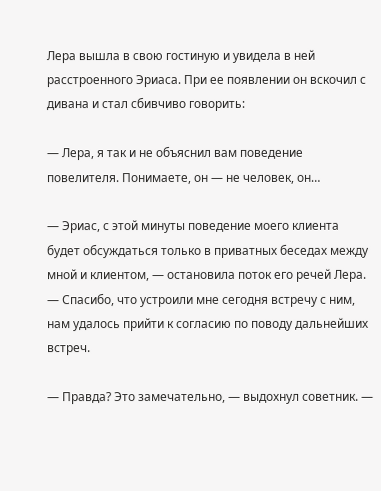Лера вышла в свою гостиную и увидела в ней расстроенного Эриаса. При ее появлении он вскочил с дивана и стал сбивчиво говорить:

— Лера, я так и не объяснил вам поведение повелителя. Понимаете, он — не человек, он…

— Эриас, с этой минуты поведение моего клиента будет обсуждаться только в приватных беседах между мной и клиентом, — остановила поток его речей Лера. — Спасибо, что устроили мне сегодня встречу с ним, нам удалось прийти к согласию по поводу дальнейших встреч.

— Правда? Это замечательно, — выдохнул советник. —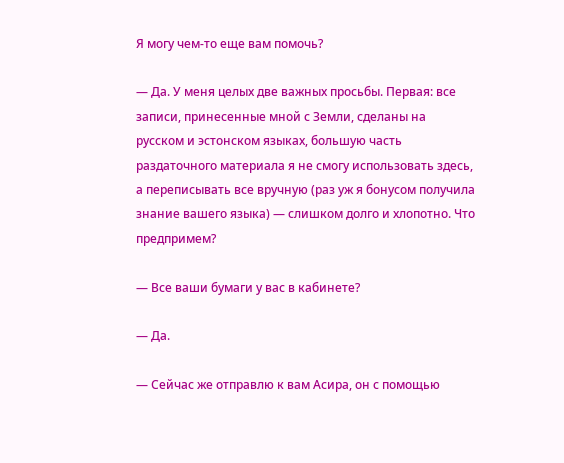Я могу чем-то еще вам помочь?

— Да. У меня целых две важных просьбы. Первая: все записи, принесенные мной с Земли, сделаны на русском и эстонском языках, большую часть раздаточного материала я не смогу использовать здесь, а переписывать все вручную (раз уж я бонусом получила знание вашего языка) — слишком долго и хлопотно. Что предпримем?

— Все ваши бумаги у вас в кабинете?

— Да.

— Сейчас же отправлю к вам Асира, он с помощью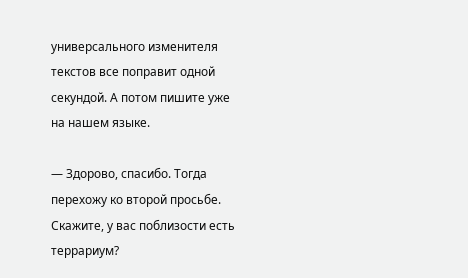универсального изменителя текстов все поправит одной секундой. А потом пишите уже на нашем языке.

— Здорово, спасибо. Тогда перехожу ко второй просьбе. Скажите, у вас поблизости есть террариум?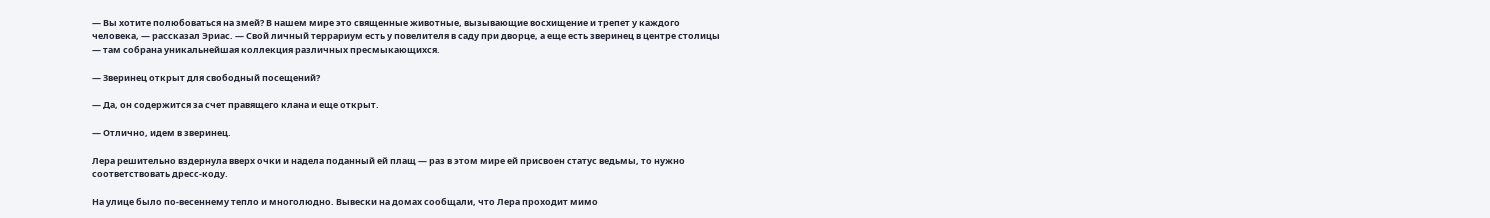— Вы хотите полюбоваться на змей? В нашем мире это священные животные, вызывающие восхищение и трепет у каждого человека, — рассказал Эриас. — Свой личный террариум есть у повелителя в саду при дворце, а еще есть зверинец в центре столицы — там собрана уникальнейшая коллекция различных пресмыкающихся.

— Зверинец открыт для свободный посещений?

— Да, он содержится за счет правящего клана и еще открыт.

— Отлично, идем в зверинец.

Лера решительно вздернула вверх очки и надела поданный ей плащ — раз в этом мире ей присвоен статус ведьмы, то нужно соответствовать дресс-коду.

На улице было по-весеннему тепло и многолюдно. Вывески на домах сообщали, что Лера проходит мимо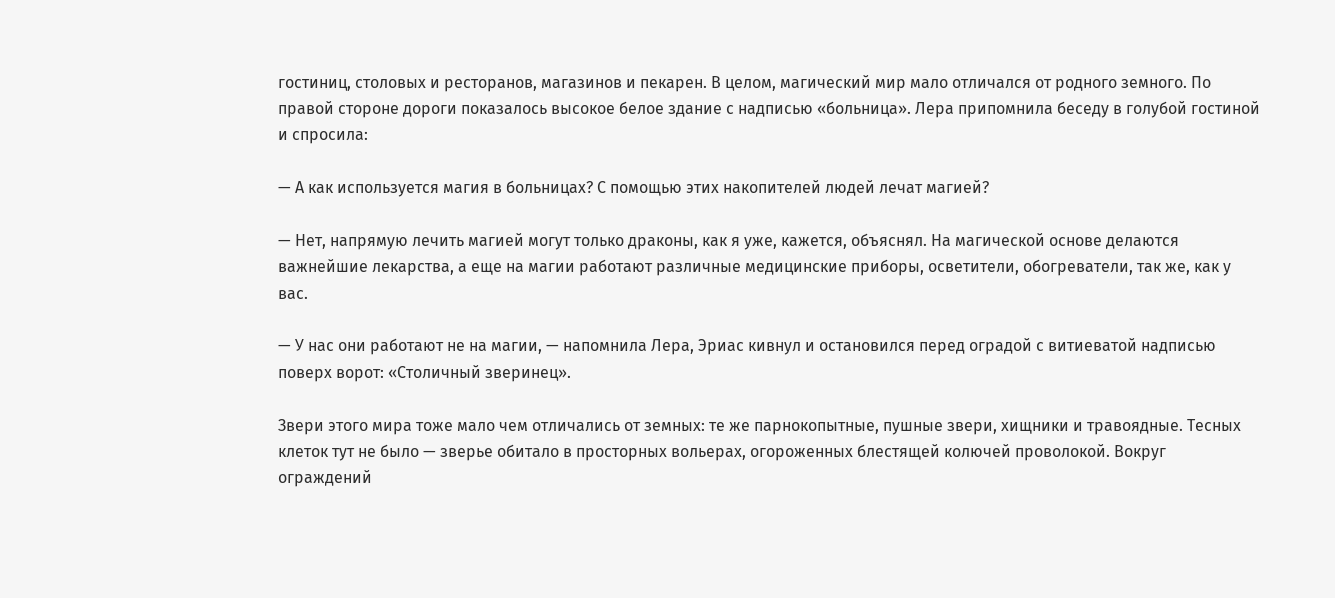гостиниц, столовых и ресторанов, магазинов и пекарен. В целом, магический мир мало отличался от родного земного. По правой стороне дороги показалось высокое белое здание с надписью «больница». Лера припомнила беседу в голубой гостиной и спросила:

— А как используется магия в больницах? С помощью этих накопителей людей лечат магией?

— Нет, напрямую лечить магией могут только драконы, как я уже, кажется, объяснял. На магической основе делаются важнейшие лекарства, а еще на магии работают различные медицинские приборы, осветители, обогреватели, так же, как у вас.

— У нас они работают не на магии, — напомнила Лера, Эриас кивнул и остановился перед оградой с витиеватой надписью поверх ворот: «Столичный зверинец».

Звери этого мира тоже мало чем отличались от земных: те же парнокопытные, пушные звери, хищники и травоядные. Тесных клеток тут не было — зверье обитало в просторных вольерах, огороженных блестящей колючей проволокой. Вокруг ограждений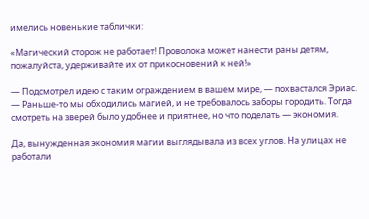имелись новенькие таблички:

«Магический сторож не работает! Проволока может нанести раны детям, пожалуйста, удерживайте их от прикосновений к ней!»

— Подсмотрел идею с таким ограждением в вашем мире, — похвастался Эриас. — Раньше-то мы обходились магией, и не требовалось заборы городить. Тогда смотреть на зверей было удобнее и приятнее, но что поделать — экономия.

Да, вынужденная экономия магии выглядывала из всех углов. На улицах не работали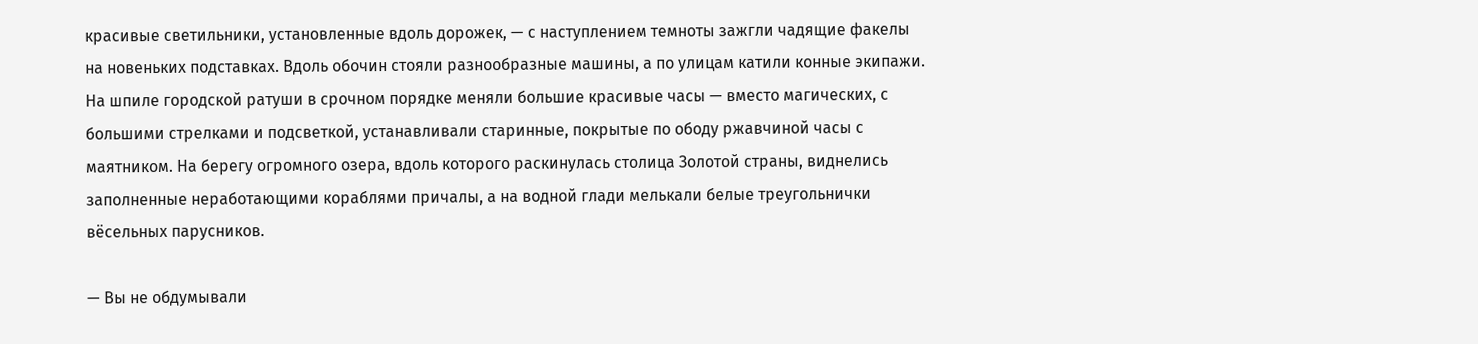красивые светильники, установленные вдоль дорожек, — с наступлением темноты зажгли чадящие факелы на новеньких подставках. Вдоль обочин стояли разнообразные машины, а по улицам катили конные экипажи. На шпиле городской ратуши в срочном порядке меняли большие красивые часы — вместо магических, с большими стрелками и подсветкой, устанавливали старинные, покрытые по ободу ржавчиной часы с маятником. На берегу огромного озера, вдоль которого раскинулась столица Золотой страны, виднелись заполненные неработающими кораблями причалы, а на водной глади мелькали белые треугольнички вёсельных парусников.

— Вы не обдумывали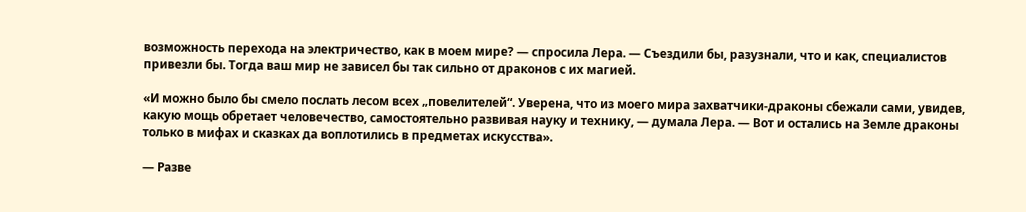возможность перехода на электричество, как в моем мире? — спросила Лера. — Съездили бы, разузнали, что и как, специалистов привезли бы. Тогда ваш мир не зависел бы так сильно от драконов с их магией.

«И можно было бы смело послать лесом всех „повелителей“. Уверена, что из моего мира захватчики-драконы сбежали сами, увидев, какую мощь обретает человечество, самостоятельно развивая науку и технику, — думала Лера. — Вот и остались на Земле драконы только в мифах и сказках да воплотились в предметах искусства».

— Разве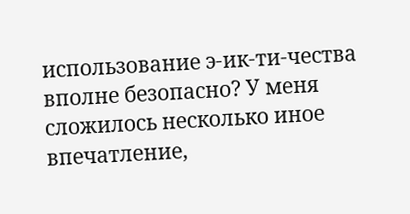использование э-ик-ти-чества вполне безопасно? У меня сложилось несколько иное впечатление,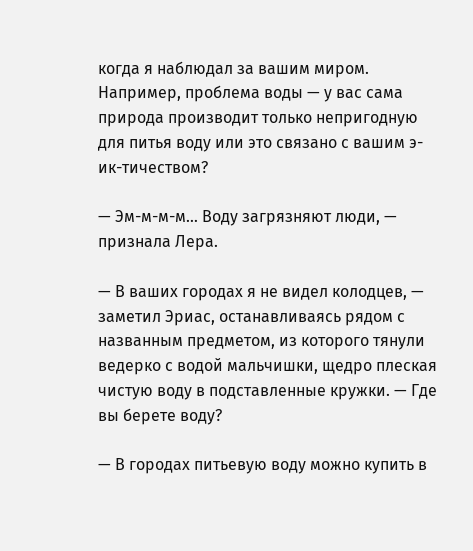когда я наблюдал за вашим миром. Например, проблема воды — у вас сама природа производит только непригодную для питья воду или это связано с вашим э-ик-тичеством?

— Эм-м-м-м… Воду загрязняют люди, — признала Лера.

— В ваших городах я не видел колодцев, — заметил Эриас, останавливаясь рядом с названным предметом, из которого тянули ведерко с водой мальчишки, щедро плеская чистую воду в подставленные кружки. — Где вы берете воду?

— В городах питьевую воду можно купить в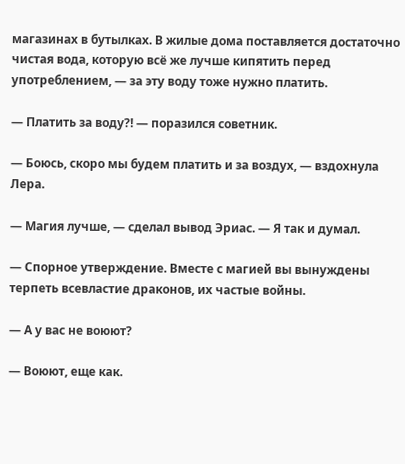магазинах в бутылках. В жилые дома поставляется достаточно чистая вода, которую всё же лучше кипятить перед употреблением, — за эту воду тоже нужно платить.

— Платить за воду?! — поразился советник.

— Боюсь, скоро мы будем платить и за воздух, — вздохнула Лера.

— Магия лучше, — сделал вывод Эриас. — Я так и думал.

— Спорное утверждение. Вместе с магией вы вынуждены терпеть всевластие драконов, их частые войны.

— А у вас не воюют?

— Воюют, еще как.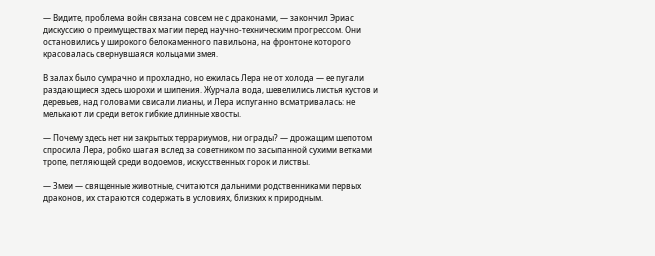— Видите, проблема войн связана совсем не с драконами, — закончил Эриас дискуссию о преимуществах магии перед научно-техническим прогрессом. Они остановились у широкого белокаменного павильона, на фронтоне которого красовалась свернувшаяся кольцами змея.

В залах было сумрачно и прохладно, но ежилась Лера не от холода — ее пугали раздающиеся здесь шорохи и шипения. Журчала вода, шевелились листья кустов и деревьев, над головами свисали лианы, и Лера испуганно всматривалась: не мелькают ли среди веток гибкие длинные хвосты.

— Почему здесь нет ни закрытых террариумов, ни ограды? — дрожащим шепотом спросила Лера, робко шагая вслед за советником по засыпанной сухими ветками тропе, петляющей среди водоемов, искусственных горок и листвы.

— Змеи — священные животные, считаются дальними родственниками первых драконов, их стараются содержать в условиях, близких к природным.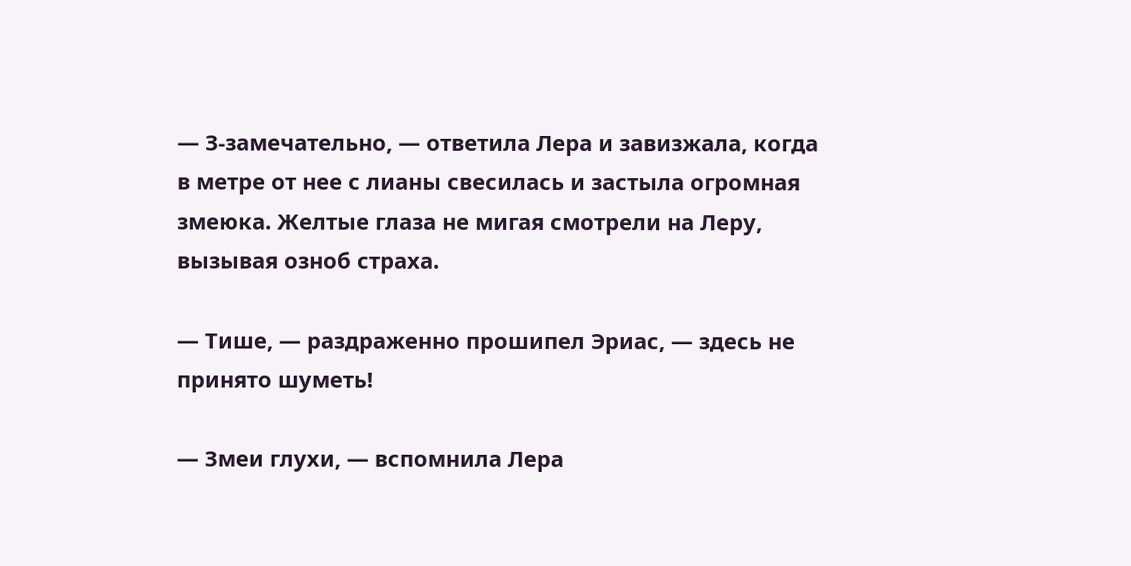— З-замечательно, — ответила Лера и завизжала, когда в метре от нее с лианы свесилась и застыла огромная змеюка. Желтые глаза не мигая смотрели на Леру, вызывая озноб страха.

— Тише, — раздраженно прошипел Эриас, — здесь не принято шуметь!

— Змеи глухи, — вспомнила Лера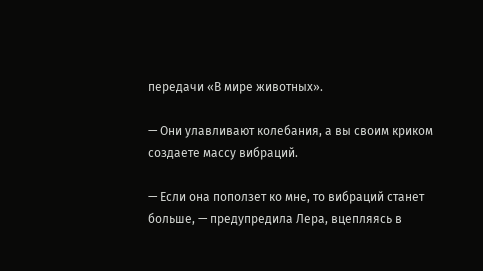передачи «В мире животных».

— Они улавливают колебания, а вы своим криком создаете массу вибраций.

— Если она поползет ко мне, то вибраций станет больше, — предупредила Лера, вцепляясь в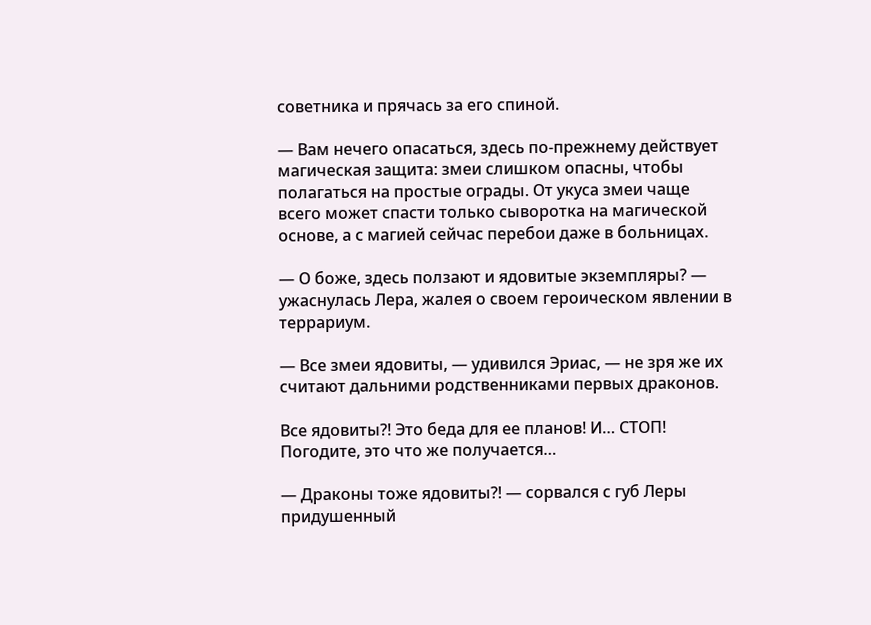советника и прячась за его спиной.

— Вам нечего опасаться, здесь по-прежнему действует магическая защита: змеи слишком опасны, чтобы полагаться на простые ограды. От укуса змеи чаще всего может спасти только сыворотка на магической основе, а с магией сейчас перебои даже в больницах.

— О боже, здесь ползают и ядовитые экземпляры? — ужаснулась Лера, жалея о своем героическом явлении в террариум.

— Все змеи ядовиты, — удивился Эриас, — не зря же их считают дальними родственниками первых драконов.

Все ядовиты?! Это беда для ее планов! И… СТОП! Погодите, это что же получается…

— Драконы тоже ядовиты?! — сорвался с губ Леры придушенный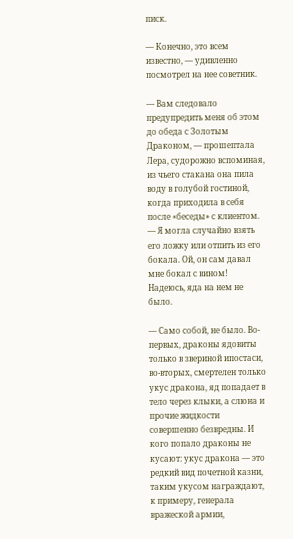писк.

— Конечно, это всем известно, — удивленно посмотрел на нее советник.

— Вам следовало предупредить меня об этом до обеда с Золотым Драконом, — прошептала Лера, судорожно вспоминая, из чьего стакана она пила воду в голубой гостиной, когда приходила в себя после «беседы» с клиентом. — Я могла случайно взять его ложку или отпить из его бокала. Ой, он сам давал мне бокал с вином! Надеюсь, яда на нем не было.

— Само собой, не было. Во-первых, драконы ядовиты только в звериной ипостаси, во-вторых, смертелен только укус дракона, яд попадает в тело через клыки, а слюна и прочие жидкости совершенно безвредны. И кого попало драконы не кусают: укус дракона — это редкий вид почетной казни, таким укусом награждают, к примеру, генерала вражеской армии,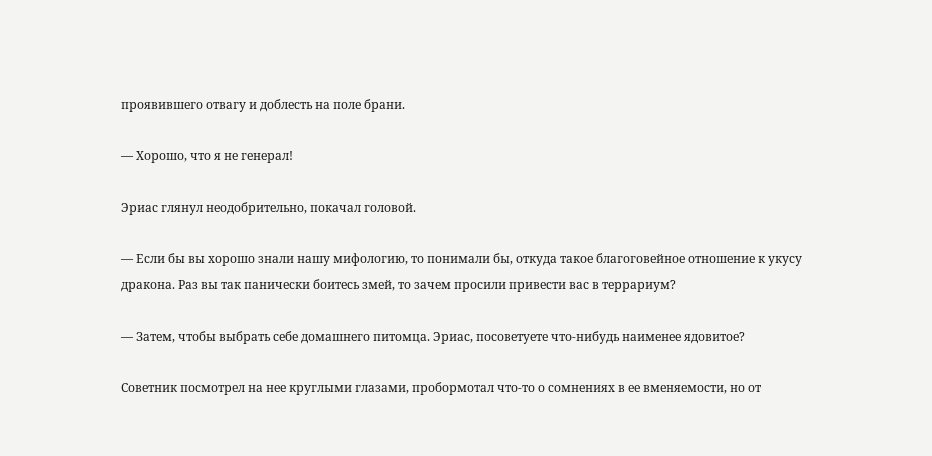проявившего отвагу и доблесть на поле брани.

— Хорошо, что я не генерал!

Эриас глянул неодобрительно, покачал головой.

— Если бы вы хорошо знали нашу мифологию, то понимали бы, откуда такое благоговейное отношение к укусу дракона. Раз вы так панически боитесь змей, то зачем просили привести вас в террариум?

— Затем, чтобы выбрать себе домашнего питомца. Эриас, посоветуете что-нибудь наименее ядовитое?

Советник посмотрел на нее круглыми глазами, пробормотал что-то о сомнениях в ее вменяемости, но от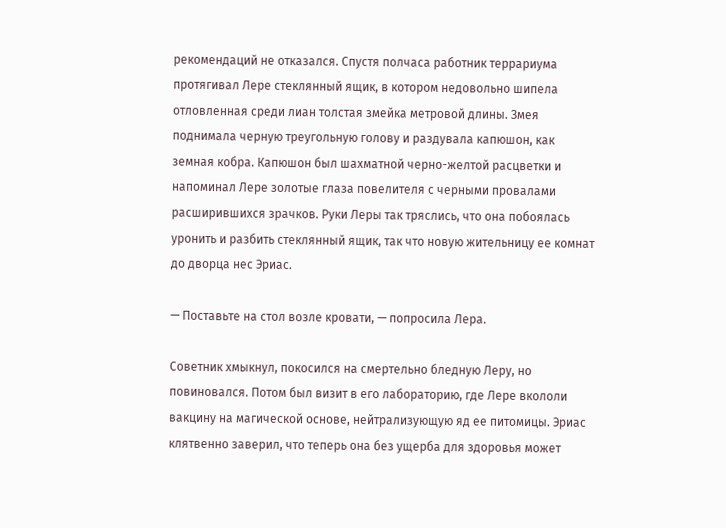рекомендаций не отказался. Спустя полчаса работник террариума протягивал Лере стеклянный ящик, в котором недовольно шипела отловленная среди лиан толстая змейка метровой длины. Змея поднимала черную треугольную голову и раздувала капюшон, как земная кобра. Капюшон был шахматной черно-желтой расцветки и напоминал Лере золотые глаза повелителя с черными провалами расширившихся зрачков. Руки Леры так тряслись, что она побоялась уронить и разбить стеклянный ящик, так что новую жительницу ее комнат до дворца нес Эриас.

— Поставьте на стол возле кровати, — попросила Лера.

Советник хмыкнул, покосился на смертельно бледную Леру, но повиновался. Потом был визит в его лабораторию, где Лере вкололи вакцину на магической основе, нейтрализующую яд ее питомицы. Эриас клятвенно заверил, что теперь она без ущерба для здоровья может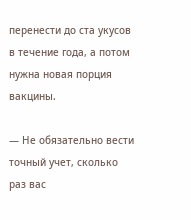перенести до ста укусов в течение года, а потом нужна новая порция вакцины.

— Не обязательно вести точный учет, сколько раз вас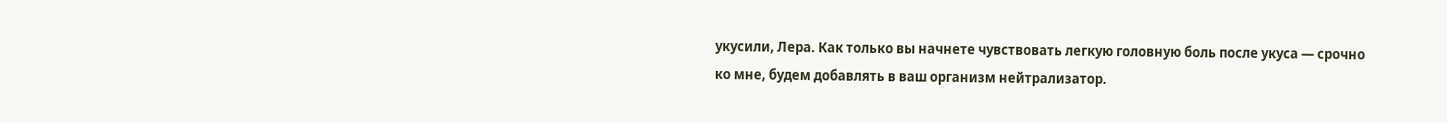укусили, Лера. Как только вы начнете чувствовать легкую головную боль после укуса — срочно ко мне, будем добавлять в ваш организм нейтрализатор.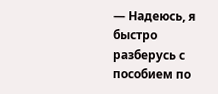— Надеюсь, я быстро разберусь с пособием по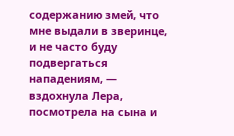содержанию змей, что мне выдали в зверинце, и не часто буду подвергаться нападениям, — вздохнула Лера, посмотрела на сына и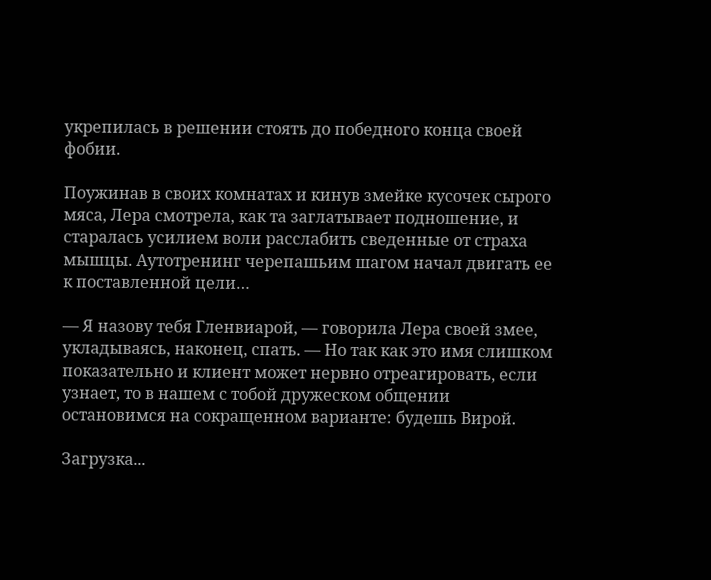укрепилась в решении стоять до победного конца своей фобии.

Поужинав в своих комнатах и кинув змейке кусочек сырого мяса, Лера смотрела, как та заглатывает подношение, и старалась усилием воли расслабить сведенные от страха мышцы. Аутотренинг черепашьим шагом начал двигать ее к поставленной цели…

— Я назову тебя Гленвиарой, — говорила Лера своей змее, укладываясь, наконец, спать. — Но так как это имя слишком показательно и клиент может нервно отреагировать, если узнает, то в нашем с тобой дружеском общении остановимся на сокращенном варианте: будешь Вирой.

Загрузка...